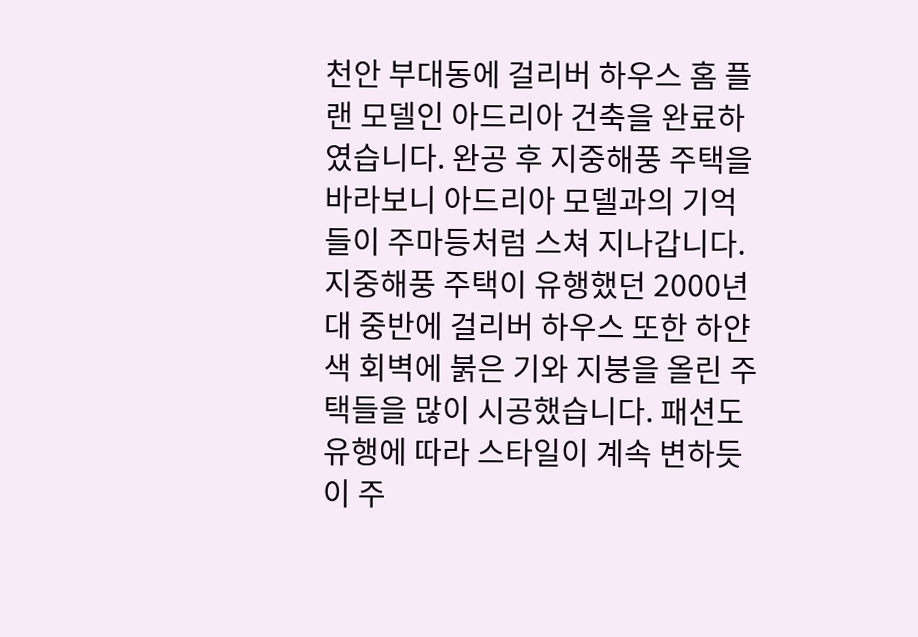천안 부대동에 걸리버 하우스 홈 플랜 모델인 아드리아 건축을 완료하였습니다. 완공 후 지중해풍 주택을 바라보니 아드리아 모델과의 기억들이 주마등처럼 스쳐 지나갑니다. 지중해풍 주택이 유행했던 2000년대 중반에 걸리버 하우스 또한 하얀색 회벽에 붉은 기와 지붕을 올린 주택들을 많이 시공했습니다. 패션도 유행에 따라 스타일이 계속 변하듯이 주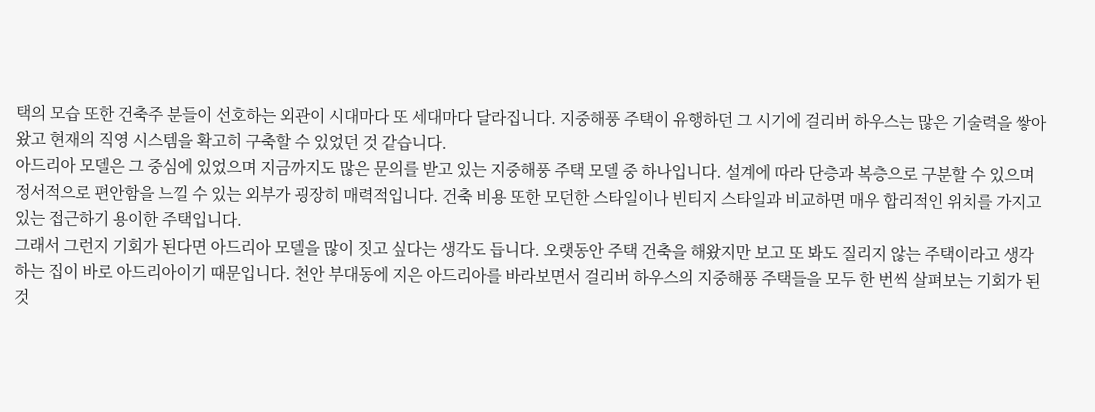택의 모습 또한 건축주 분들이 선호하는 외관이 시대마다 또 세대마다 달라집니다. 지중해풍 주택이 유행하던 그 시기에 걸리버 하우스는 많은 기술력을 쌓아왔고 현재의 직영 시스템을 확고히 구축할 수 있었던 것 같습니다.
아드리아 모델은 그 중심에 있었으며 지금까지도 많은 문의를 받고 있는 지중해풍 주택 모델 중 하나입니다. 설계에 따라 단층과 복층으로 구분할 수 있으며 정서적으로 편안함을 느낄 수 있는 외부가 굉장히 매력적입니다. 건축 비용 또한 모던한 스타일이나 빈티지 스타일과 비교하면 매우 합리적인 위치를 가지고 있는 접근하기 용이한 주택입니다.
그래서 그런지 기회가 된다면 아드리아 모델을 많이 짓고 싶다는 생각도 듭니다. 오랫동안 주택 건축을 해왔지만 보고 또 봐도 질리지 않는 주택이라고 생각하는 집이 바로 아드리아이기 때문입니다. 천안 부대동에 지은 아드리아를 바라보면서 걸리버 하우스의 지중해풍 주택들을 모두 한 번씩 살펴보는 기회가 된 것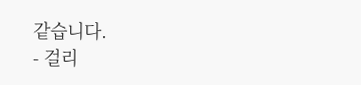같습니다.
- 걸리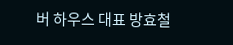버 하우스 대표 방효철